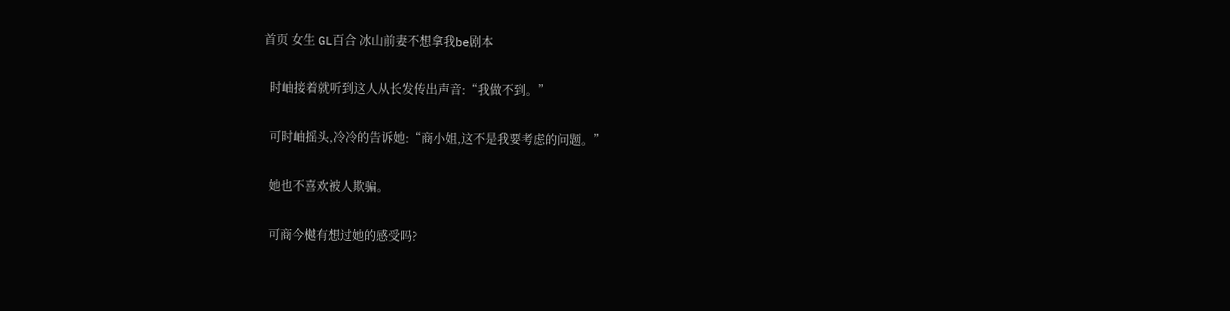首页 女生 GL百合 冰山前妻不想拿我be剧本

  时岫接着就听到这人从长发传出声音:“我做不到。”

  可时岫摇头,冷冷的告诉她:“商小姐,这不是我要考虑的问题。”

  她也不喜欢被人欺骗。

  可商今樾有想过她的感受吗?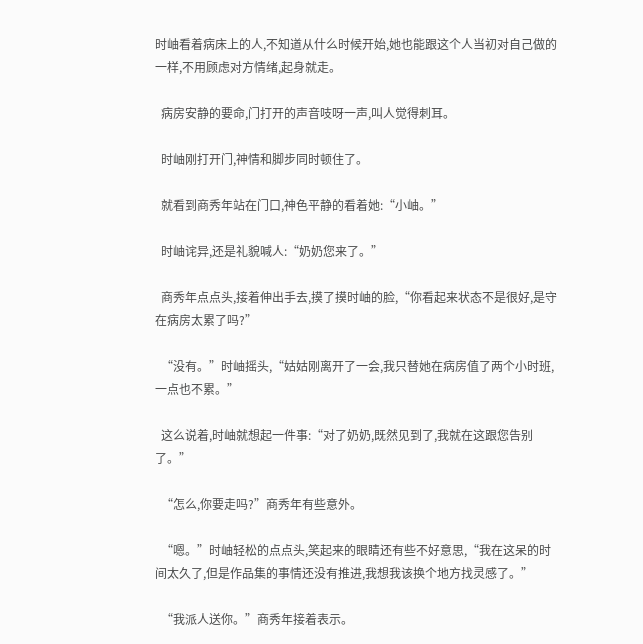时岫看着病床上的人,不知道从什么时候开始,她也能跟这个人当初对自己做的一样,不用顾虑对方情绪,起身就走。

  病房安静的要命,门打开的声音吱呀一声,叫人觉得刺耳。

  时岫刚打开门,神情和脚步同时顿住了。

  就看到商秀年站在门口,神色平静的看着她:“小岫。”

  时岫诧异,还是礼貌喊人:“奶奶您来了。”

  商秀年点点头,接着伸出手去,摸了摸时岫的脸,“你看起来状态不是很好,是守在病房太累了吗?”

  “没有。”时岫摇头,“姑姑刚离开了一会,我只替她在病房值了两个小时班,一点也不累。”

  这么说着,时岫就想起一件事:“对了奶奶,既然见到了,我就在这跟您告别了。”

  “怎么,你要走吗?”商秀年有些意外。

  “嗯。”时岫轻松的点点头,笑起来的眼睛还有些不好意思,“我在这呆的时间太久了,但是作品集的事情还没有推进,我想我该换个地方找灵感了。”

  “我派人送你。”商秀年接着表示。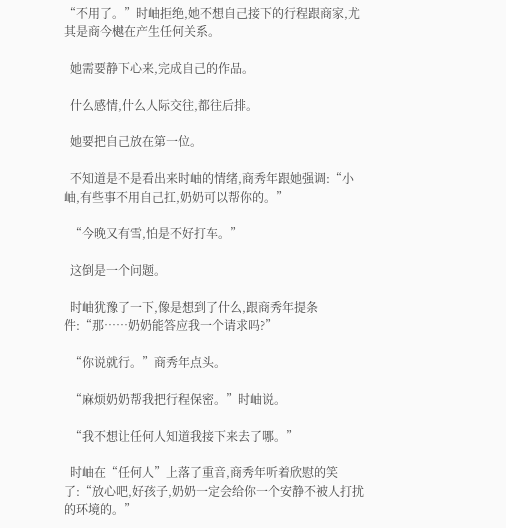“不用了。”时岫拒绝,她不想自己接下的行程跟商家,尤其是商今樾在产生任何关系。

  她需要静下心来,完成自己的作品。

  什么感情,什么人际交往,都往后排。

  她要把自己放在第一位。

  不知道是不是看出来时岫的情绪,商秀年跟她强调:“小岫,有些事不用自己扛,奶奶可以帮你的。”

  “今晚又有雪,怕是不好打车。”

  这倒是一个问题。

  时岫犹豫了一下,像是想到了什么,跟商秀年提条件:“那……奶奶能答应我一个请求吗?”

  “你说就行。”商秀年点头。

  “麻烦奶奶帮我把行程保密。”时岫说。

  “我不想让任何人知道我接下来去了哪。”

  时岫在“任何人”上落了重音,商秀年听着欣慰的笑了:“放心吧,好孩子,奶奶一定会给你一个安静不被人打扰的环境的。”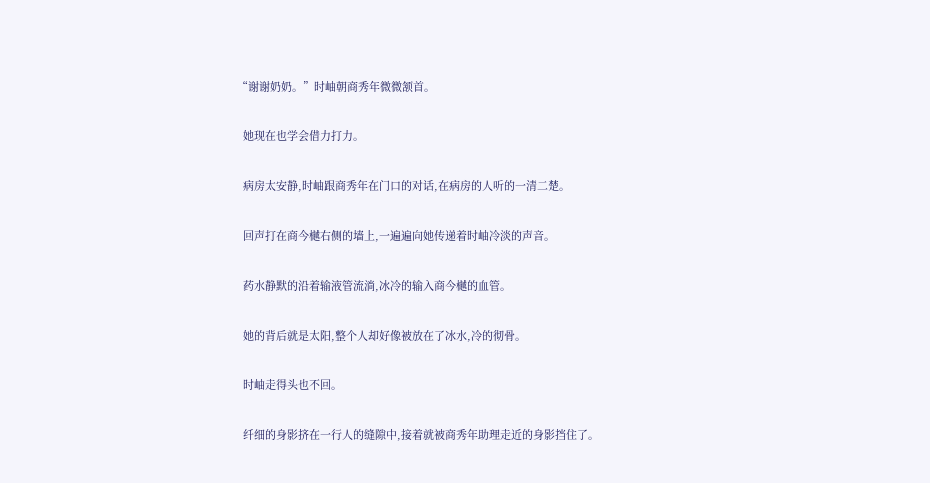“谢谢奶奶。”时岫朝商秀年微微颔首。

  她现在也学会借力打力。

  病房太安静,时岫跟商秀年在门口的对话,在病房的人听的一清二楚。

  回声打在商今樾右侧的墙上,一遍遍向她传递着时岫冷淡的声音。

  药水静默的沿着输液管流淌,冰冷的输入商今樾的血管。

  她的背后就是太阳,整个人却好像被放在了冰水,冷的彻骨。

  时岫走得头也不回。

  纤细的身影挤在一行人的缝隙中,接着就被商秀年助理走近的身影挡住了。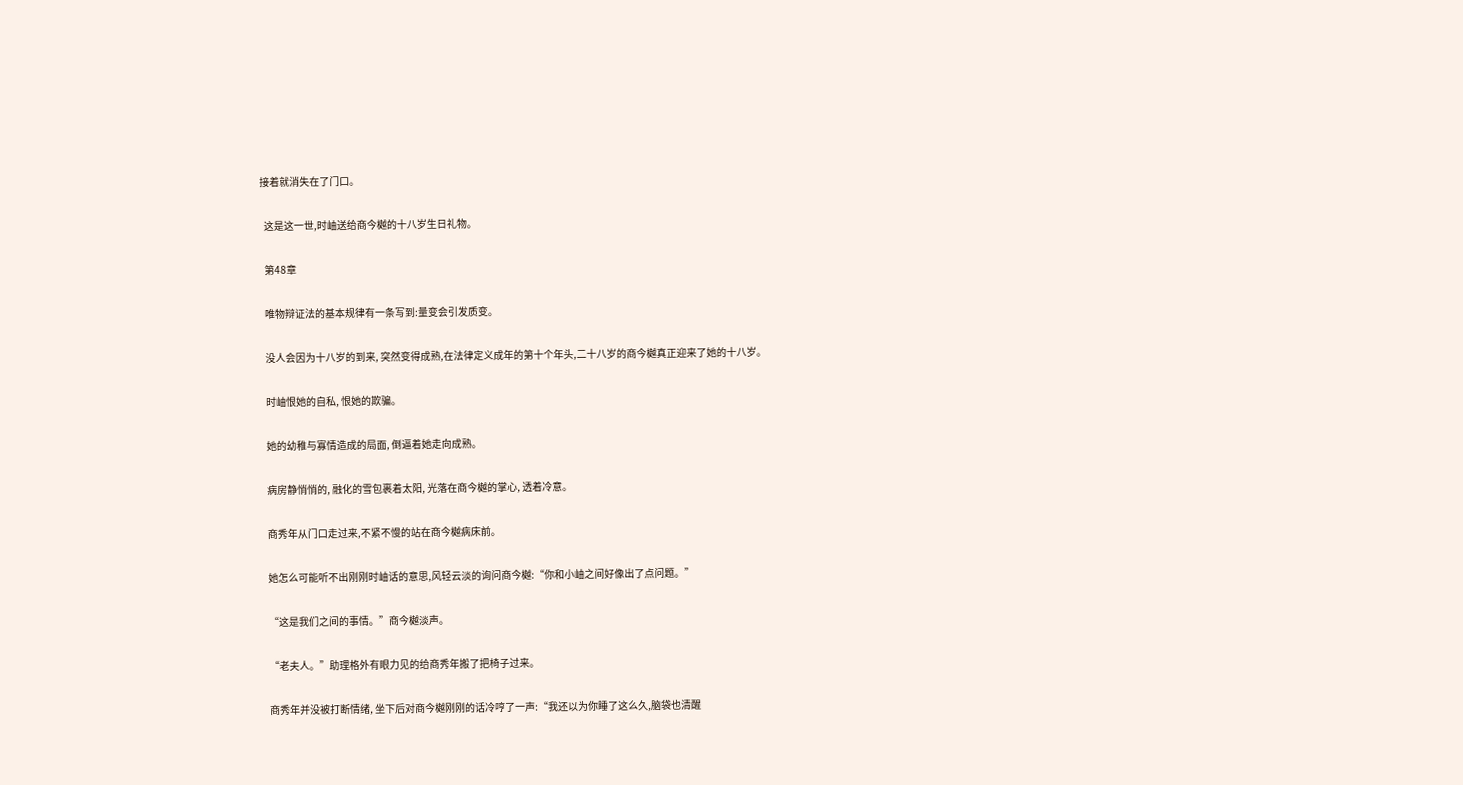接着就消失在了门口。

  这是这一世,时岫送给商今樾的十八岁生日礼物。

  第48章

  唯物辩证法的基本规律有一条写到:量变会引发质变。

  没人会因为十八岁的到来, 突然变得成熟,在法律定义成年的第十个年头,二十八岁的商今樾真正迎来了她的十八岁。

  时岫恨她的自私, 恨她的欺骗。

  她的幼稚与寡情造成的局面, 倒逼着她走向成熟。

  病房静悄悄的, 融化的雪包裹着太阳, 光落在商今樾的掌心, 透着冷意。

  商秀年从门口走过来,不紧不慢的站在商今樾病床前。

  她怎么可能听不出刚刚时岫话的意思,风轻云淡的询问商今樾:“你和小岫之间好像出了点问题。”

  “这是我们之间的事情。”商今樾淡声。

  “老夫人。”助理格外有眼力见的给商秀年搬了把椅子过来。

  商秀年并没被打断情绪, 坐下后对商今樾刚刚的话冷哼了一声:“我还以为你睡了这么久,脑袋也清醒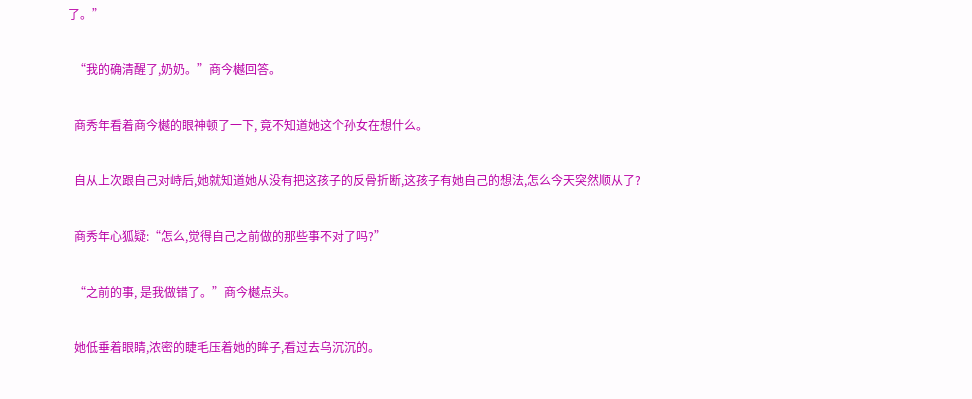了。”

  “我的确清醒了,奶奶。”商今樾回答。

  商秀年看着商今樾的眼神顿了一下, 竟不知道她这个孙女在想什么。

  自从上次跟自己对峙后,她就知道她从没有把这孩子的反骨折断,这孩子有她自己的想法,怎么今天突然顺从了?

  商秀年心狐疑:“怎么,觉得自己之前做的那些事不对了吗?”

  “之前的事, 是我做错了。”商今樾点头。

  她低垂着眼睛,浓密的睫毛压着她的眸子,看过去乌沉沉的。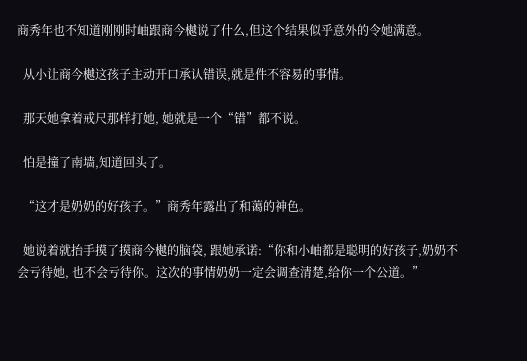商秀年也不知道刚刚时岫跟商今樾说了什么,但这个结果似乎意外的令她满意。

  从小让商今樾这孩子主动开口承认错误,就是件不容易的事情。

  那天她拿着戒尺那样打她, 她就是一个“错”都不说。

  怕是撞了南墙,知道回头了。

  “这才是奶奶的好孩子。”商秀年露出了和蔼的神色。

  她说着就抬手摸了摸商今樾的脑袋, 跟她承诺:“你和小岫都是聪明的好孩子,奶奶不会亏待她, 也不会亏待你。这次的事情奶奶一定会调查清楚,给你一个公道。”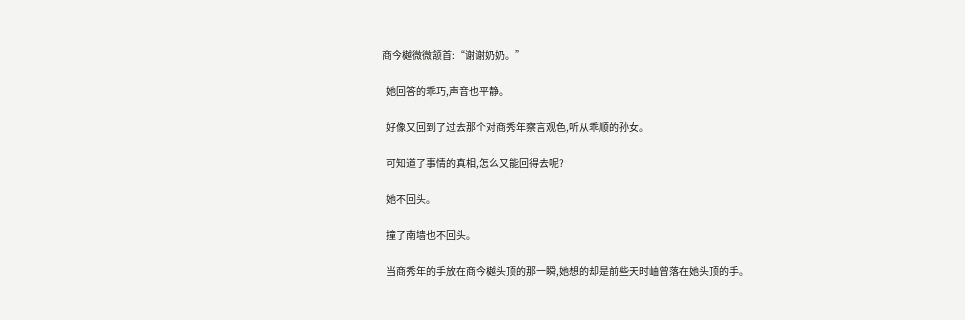商今樾微微颔首:“谢谢奶奶。”

  她回答的乖巧,声音也平静。

  好像又回到了过去那个对商秀年察言观色,听从乖顺的孙女。

  可知道了事情的真相,怎么又能回得去呢?

  她不回头。

  撞了南墙也不回头。

  当商秀年的手放在商今樾头顶的那一瞬,她想的却是前些天时岫曾落在她头顶的手。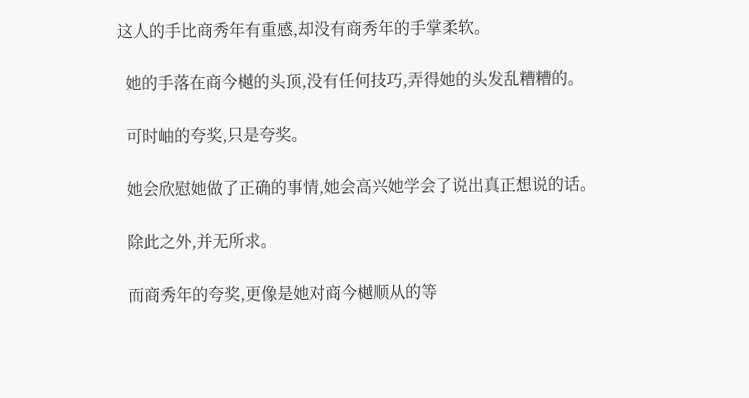这人的手比商秀年有重感,却没有商秀年的手掌柔软。

  她的手落在商今樾的头顶,没有任何技巧,弄得她的头发乱糟糟的。

  可时岫的夸奖,只是夸奖。

  她会欣慰她做了正确的事情,她会高兴她学会了说出真正想说的话。

  除此之外,并无所求。

  而商秀年的夸奖,更像是她对商今樾顺从的等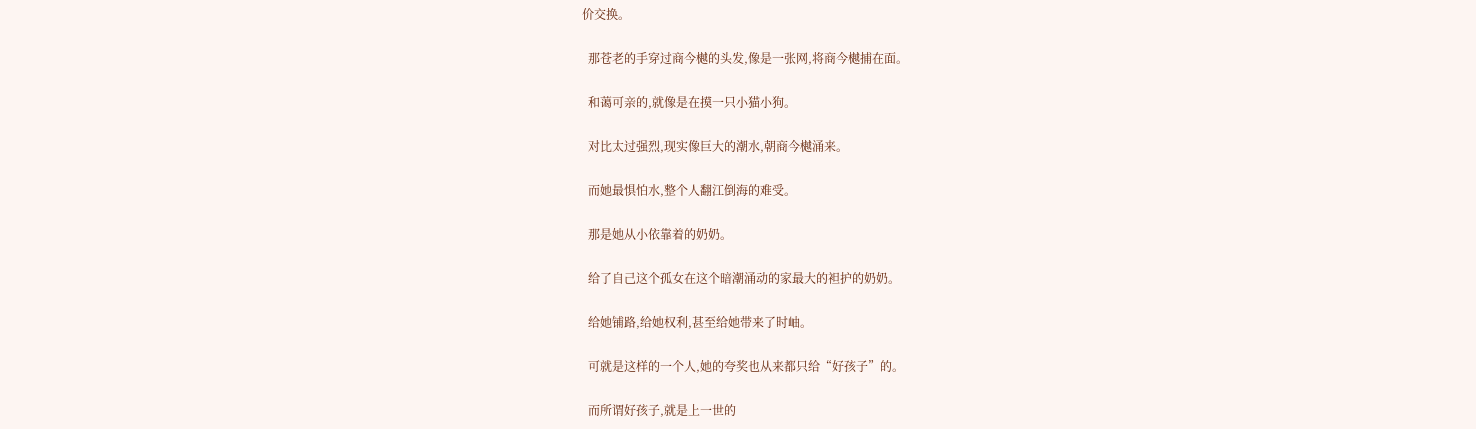价交换。

  那苍老的手穿过商今樾的头发,像是一张网,将商今樾捕在面。

  和蔼可亲的,就像是在摸一只小猫小狗。

  对比太过强烈,现实像巨大的潮水,朝商今樾涌来。

  而她最惧怕水,整个人翻江倒海的难受。

  那是她从小依靠着的奶奶。

  给了自己这个孤女在这个暗潮涌动的家最大的袒护的奶奶。

  给她铺路,给她权利,甚至给她带来了时岫。

  可就是这样的一个人,她的夸奖也从来都只给“好孩子”的。

  而所谓好孩子,就是上一世的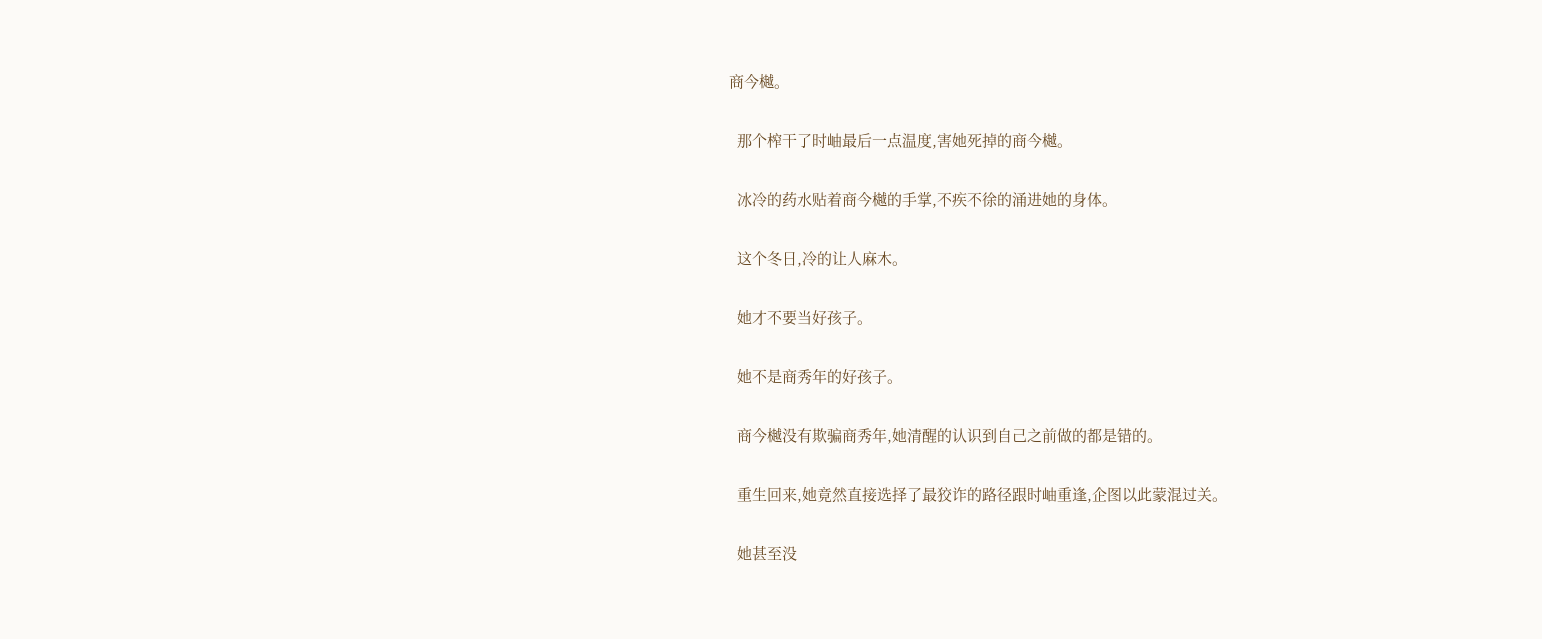商今樾。

  那个榨干了时岫最后一点温度,害她死掉的商今樾。

  冰冷的药水贴着商今樾的手掌,不疾不徐的涌进她的身体。

  这个冬日,冷的让人麻木。

  她才不要当好孩子。

  她不是商秀年的好孩子。

  商今樾没有欺骗商秀年,她清醒的认识到自己之前做的都是错的。

  重生回来,她竟然直接选择了最狡诈的路径跟时岫重逢,企图以此蒙混过关。

  她甚至没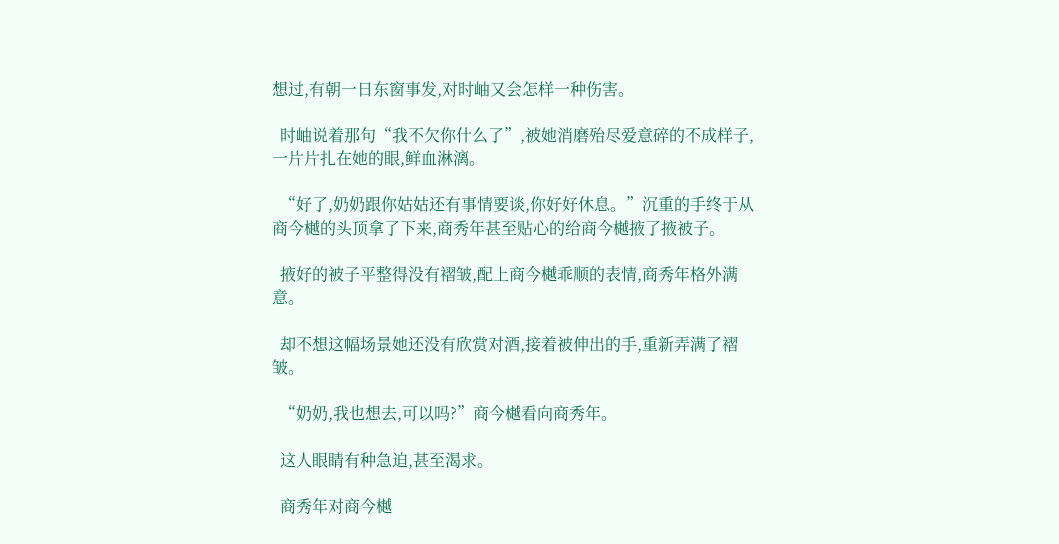想过,有朝一日东窗事发,对时岫又会怎样一种伤害。

  时岫说着那句“我不欠你什么了”,被她消磨殆尽爱意碎的不成样子,一片片扎在她的眼,鲜血淋漓。

  “好了,奶奶跟你姑姑还有事情要谈,你好好休息。”沉重的手终于从商今樾的头顶拿了下来,商秀年甚至贴心的给商今樾掖了掖被子。

  掖好的被子平整得没有褶皱,配上商今樾乖顺的表情,商秀年格外满意。

  却不想这幅场景她还没有欣赏对酒,接着被伸出的手,重新弄满了褶皱。

  “奶奶,我也想去,可以吗?”商今樾看向商秀年。

  这人眼睛有种急迫,甚至渴求。

  商秀年对商今樾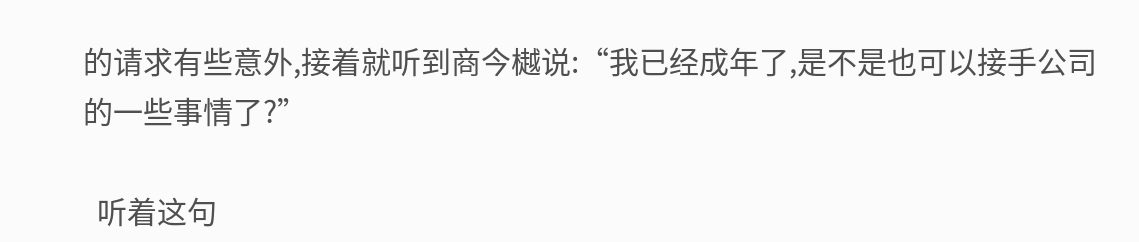的请求有些意外,接着就听到商今樾说:“我已经成年了,是不是也可以接手公司的一些事情了?”

  听着这句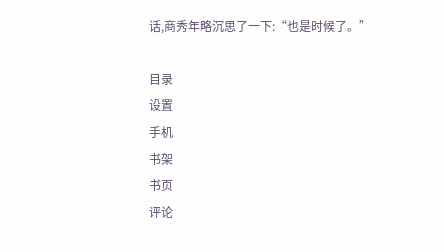话,商秀年略沉思了一下:“也是时候了。”

目录
设置
手机
书架
书页
评论